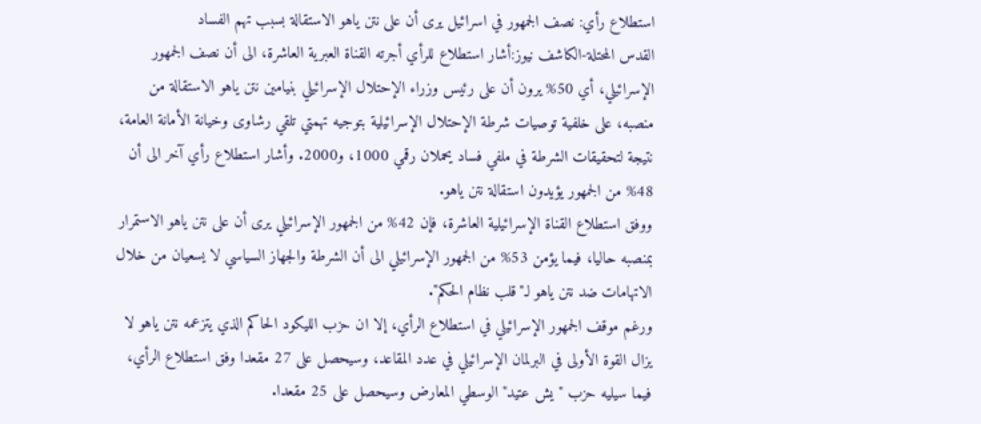استطلاع رأي: نصف الجمهور في اسرائيل يرى أن على نتن ياهو الاستقالة بسبب تهم الفساد
القدس المحتلة-الكاشف نيوز:أشار استطلاع للرأي أجرته القناة العبرية العاشرة، الى أن نصف الجمهور الإسرائيلي، أي 50% يرون أن على رئيس وزراء الإحتلال الإسرائيلي بنيامين نتن ياهو الاستقالة من منصبه، على خلفية توصيات شرطة الإحتلال الإسرائيلية بتوجيه تهمتي تلقي رشاوى وخيانة الأمانة العامة، نتيجة لتحقيقات الشرطة في ملفي فساد يحملان رقمي 1000، و2000. وأشار استطلاع رأي آخر الى أن 48% من الجمهور يؤيدون استقالة نتن ياهو.
ووفق استطلاع القناة الإسرائيلية العاشرة، فإن 42% من الجمهور الإسرائيلي يرى أن على نتن ياهو الاستمرار بمنصبه حاليا، فيما يؤمن 53% من الجمهور الإسرائيلي الى أن الشرطة والجهاز السياسي لا يسعيان من خلال الاتهامات ضد نتن ياهو لـ"قلب نظام الحكم".
ورغم موقف الجمهور الإسرائيلي في استطلاع الرأي، إلا ان حزب الليكود الحاكم الذي يتزعمه نتن ياهو لا يزال القوة الأولى في البرلمان الإسرائيلي في عدد المقاعد، وسيحصل على 27 مقعدا وفق استطلاع الرأي، فيما سيليه حزب "يش عتيد" الوسطي المعارض وسيحصل على 25 مقعدا.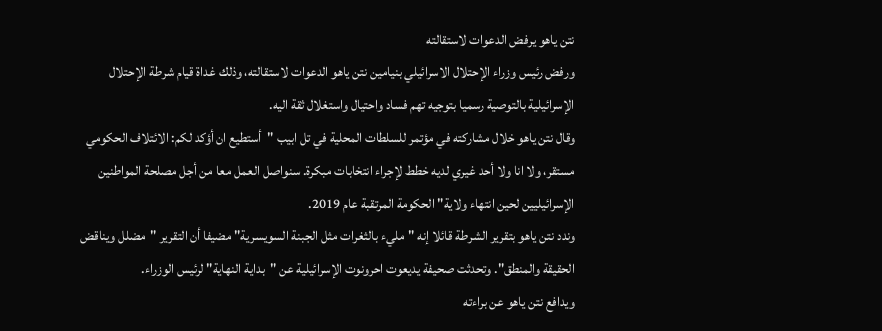نتن ياهو يرفض الدعوات لاستقالته
ورفض رئيس وزراء الإحتلال الاسرائيلي بنيامين نتن ياهو الدعوات لاستقالته، وذلك غداة قيام شرطة الإحتلال الإسرائيلية بالتوصية رسميا بتوجيه تهم فساد واحتيال واستغلال ثقة اليه.
وقال نتن ياهو خلال مشاركته في مؤتمر للسلطات المحلية في تل ابيب "أستطيع ان أؤكد لكم: الائتلاف الحكومي مستقر، ولا انا ولا أحد غيري لديه خطط لإجراء انتخابات مبكرة. سنواصل العمل معا من أجل مصلحة المواطنين الإسرائيليين لحين انتهاء ولاية" الحكومة المرتقبة عام 2019.
وندد نتن ياهو بتقرير الشرطة قائلا إنه "مليء بالثغرات مثل الجبنة السويسرية" مضيفا أن التقرير "مضلل ويناقض الحقيقة والمنطق". وتحدثت صحيفة يديعوت احرونوت الإسرائيلية عن "بداية النهاية" لرئيس الوزراء.
ويدافع نتن ياهو عن براءته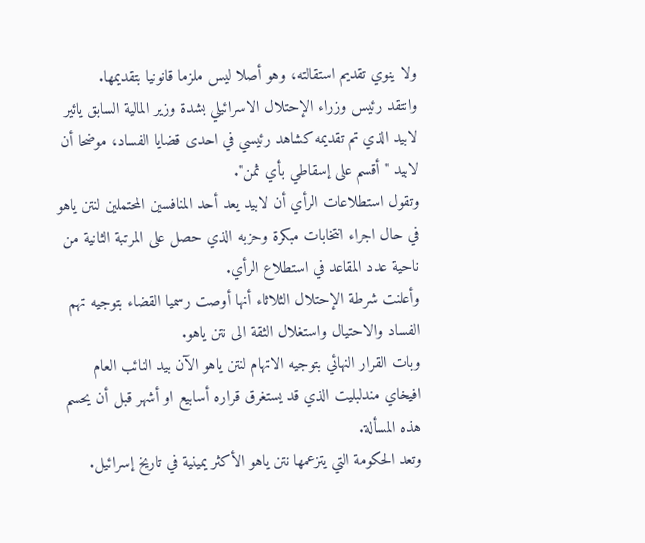ولا ينوي تقديم استقالته، وهو أصلا ليس ملزما قانونيا بتقديمها.
وانتقد رئيس وزراء الإحتلال الاسرائيلي بشدة وزير المالية السابق يائير لابيد الذي تم تقديمه كشاهد رئيسي في احدى قضايا الفساد، موضحا أن لابيد "أقسم على إسقاطي بأي ثمن".
وتقول استطلاعات الرأي أن لابيد يعد أحد المنافسين المحتملين لنتن ياهو في حال اجراء انتخابات مبكرة وحزبه الذي حصل على المرتبة الثانية من ناحية عدد المقاعد في استطلاع الرأي.
وأعلنت شرطة الإحتلال الثلاثاء أنها أوصت رسميا القضاء بتوجيه تهم الفساد والاحتيال واستغلال الثقة الى نتن ياهو.
وبات القرار النهائي بتوجيه الاتهام لنتن ياهو الآن بيد النائب العام افيخاي مندلبليت الذي قد يستغرق قراره أسابيع او أشهر قبل أن يحسم هذه المسألة.
وتعد الحكومة التي يتزعمها نتن ياهو الأكثر يمينية في تاريخ إسرائيل.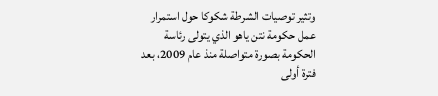وتثير توصيات الشرطة شكوكا حول استمرار عمل حكومة نتن ياهو الذي يتولى رئاسة الحكومة بصورة متواصلة منذ عام 2009، بعد فترة أولى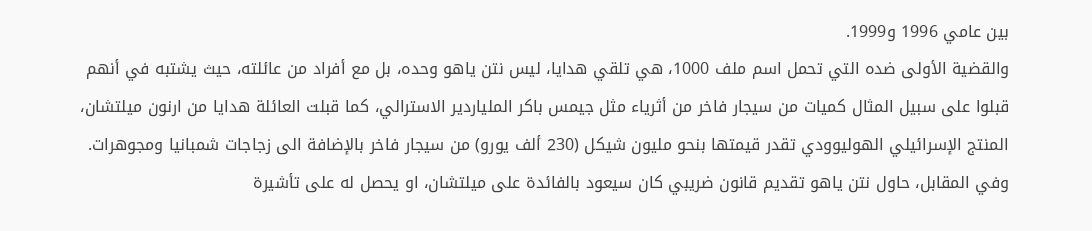بين عامي 1996 و1999.
والقضية الأولى ضده التي تحمل اسم ملف 1000، هي تلقي هدايا، ليس نتن ياهو وحده، بل مع أفراد من عائلته، حيث يشتبه في أنهم قبلوا على سبيل المثال كميات من سيجار فاخر من أثرياء مثل جيمس باكر الملياردير الاسترالي، كما قبلت العائلة هدايا من ارنون ميلتشان، المنتج الإسرائيلي الهوليوودي تقدر قيمتها بنحو مليون شيكل (230 ألف يورو) من سيجار فاخر بالإضافة الى زجاجات شمبانيا ومجوهرات.
وفي المقابل، حاول نتن ياهو تقديم قانون ضريبي كان سيعود بالفائدة على ميلتشان، او يحصل له على تأشيرة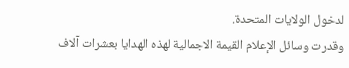لدخول الولايات المتحدة.
وقدرت وسائل الإعلام القيمة الاجمالية لهذه الهدايا بعشرات آلاف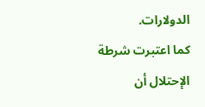الدولارات.
كما اعتبرت شرطة الإحتلال أن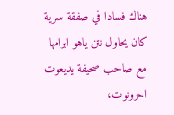هناك فسادا في صفقة سرية كان يحاول نتن ياهو ابرامها مع صاحب صحيفة يديعوت احرونوت،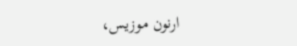ارنون موزيس،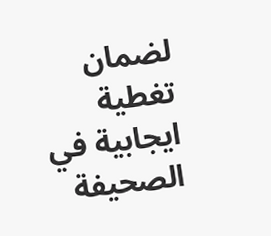لضمان تغطية ايجابية في الصحيفة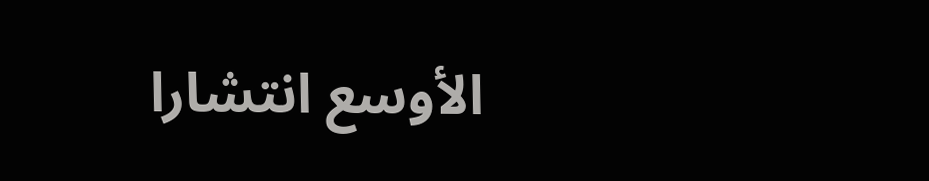الأوسع انتشارا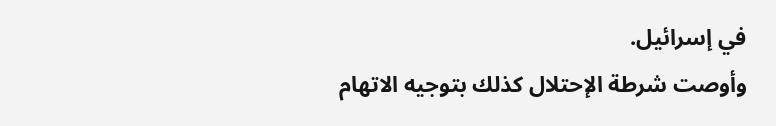في إسرائيل.
وأوصت شرطة الإحتلال كذلك بتوجيه الاتهام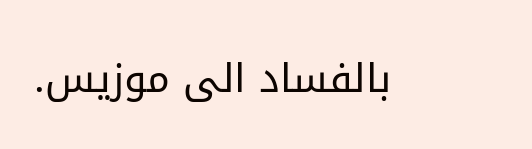بالفساد الى موزيس.